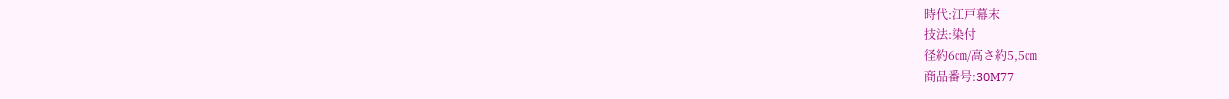時代:江戸幕末
技法:染付
径約6㎝/高さ約5,5㎝
商品番号:30M77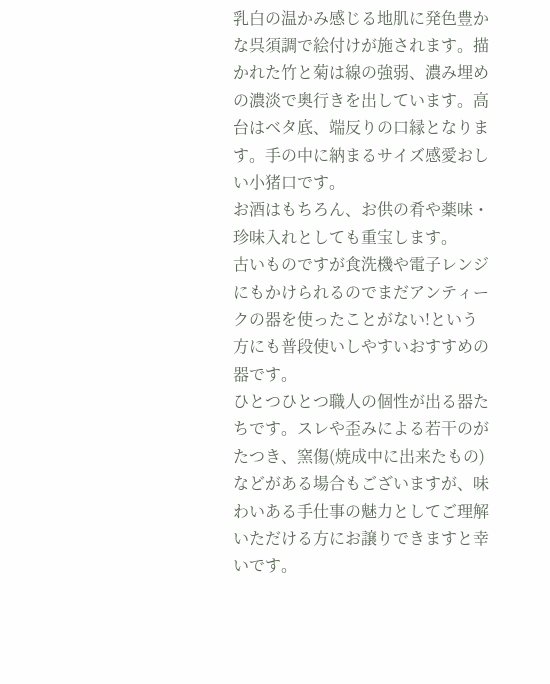乳白の温かみ感じる地肌に発色豊かな呉須調で絵付けが施されます。描かれた竹と菊は線の強弱、濃み埋めの濃淡で奥行きを出しています。高台はベタ底、端反りの口縁となります。手の中に納まるサイズ感愛おしい小猪口です。
お酒はもちろん、お供の肴や薬味・珍味入れとしても重宝します。
古いものですが食洗機や電子レンジにもかけられるのでまだアンティークの器を使ったことがない!という方にも普段使いしやすいおすすめの器です。
ひとつひとつ職人の個性が出る器たちです。スレや歪みによる若干のがたつき、窯傷(焼成中に出来たもの)などがある場合もございますが、味わいある手仕事の魅力としてご理解いただける方にお譲りできますと幸いです。